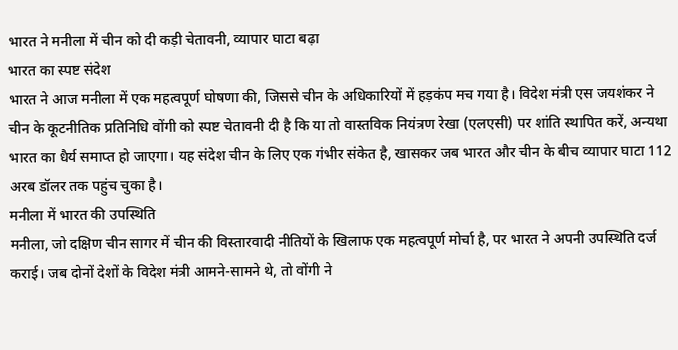भारत ने मनीला में चीन को दी कड़ी चेतावनी, व्यापार घाटा बढ़ा
भारत का स्पष्ट संदेश
भारत ने आज मनीला में एक महत्वपूर्ण घोषणा की, जिससे चीन के अधिकारियों में हड़कंप मच गया है। विदेश मंत्री एस जयशंकर ने चीन के कूटनीतिक प्रतिनिधि वोंगी को स्पष्ट चेतावनी दी है कि या तो वास्तविक नियंत्रण रेखा (एलएसी) पर शांति स्थापित करें, अन्यथा भारत का धैर्य समाप्त हो जाएगा। यह संदेश चीन के लिए एक गंभीर संकेत है, खासकर जब भारत और चीन के बीच व्यापार घाटा 112 अरब डॉलर तक पहुंच चुका है।
मनीला में भारत की उपस्थिति
मनीला, जो दक्षिण चीन सागर में चीन की विस्तारवादी नीतियों के खिलाफ एक महत्वपूर्ण मोर्चा है, पर भारत ने अपनी उपस्थिति दर्ज कराई। जब दोनों देशों के विदेश मंत्री आमने-सामने थे, तो वोंगी ने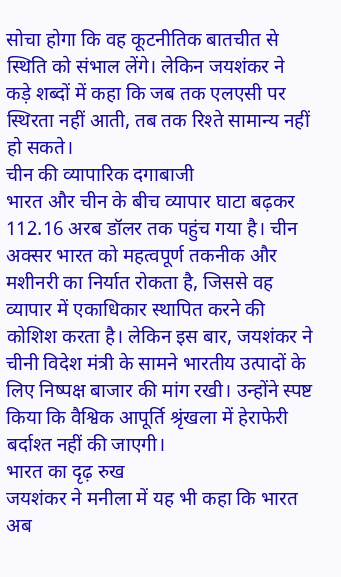सोचा होगा कि वह कूटनीतिक बातचीत से स्थिति को संभाल लेंगे। लेकिन जयशंकर ने कड़े शब्दों में कहा कि जब तक एलएसी पर स्थिरता नहीं आती, तब तक रिश्ते सामान्य नहीं हो सकते।
चीन की व्यापारिक दगाबाजी
भारत और चीन के बीच व्यापार घाटा बढ़कर 112.16 अरब डॉलर तक पहुंच गया है। चीन अक्सर भारत को महत्वपूर्ण तकनीक और मशीनरी का निर्यात रोकता है, जिससे वह व्यापार में एकाधिकार स्थापित करने की कोशिश करता है। लेकिन इस बार, जयशंकर ने चीनी विदेश मंत्री के सामने भारतीय उत्पादों के लिए निष्पक्ष बाजार की मांग रखी। उन्होंने स्पष्ट किया कि वैश्विक आपूर्ति श्रृंखला में हेराफेरी बर्दाश्त नहीं की जाएगी।
भारत का दृढ़ रुख
जयशंकर ने मनीला में यह भी कहा कि भारत अब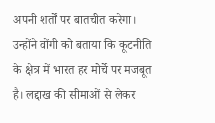अपनी शर्तों पर बातचीत करेगा। उन्होंने वोंगी को बताया कि कूटनीति के क्षेत्र में भारत हर मोर्चे पर मजबूत है। लद्दाख की सीमाओं से लेकर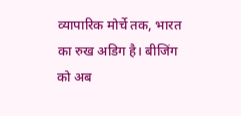व्यापारिक मोर्चे तक, भारत का रुख अडिग है। बीजिंग को अब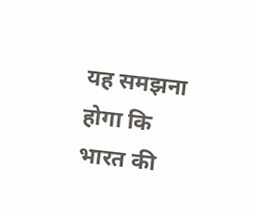यह समझना होगा कि भारत की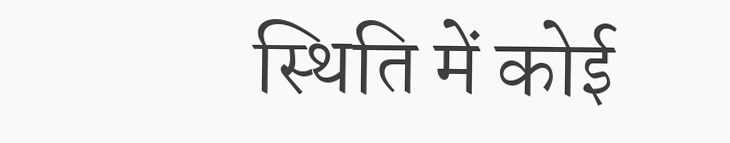स्थिति में कोई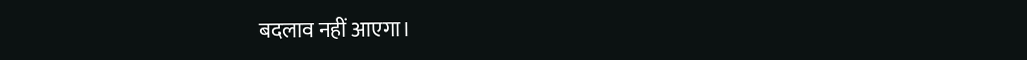बदलाव नहीं आएगा।